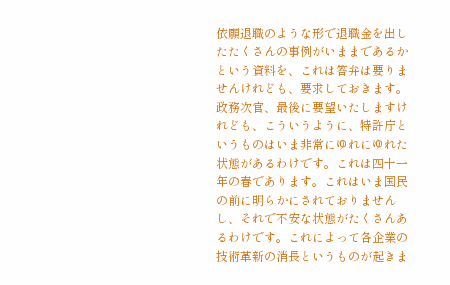依願退職のような形で退職金を出したたくさんの事例がいままであるかという資料を、これは答弁は要りませんけれども、要求しておきます。 政務次官、最後に要望いたしますけれども、こういうように、特許庁というものはいま非常にゆれにゆれた状態があるわけです。これは四十一年の春であります。これはいま国民の前に明らかにされておりませんし、それで不安な状態がたくさんあるわけです。これによって各企業の技術革新の消長というものが起きま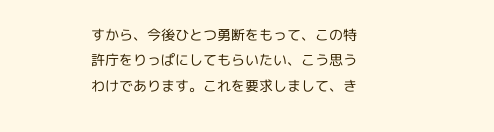すから、今後ひとつ勇断をもって、この特許庁をりっぱにしてもらいたい、こう思うわけであります。これを要求しまして、き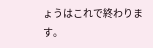ょうはこれで終わります。